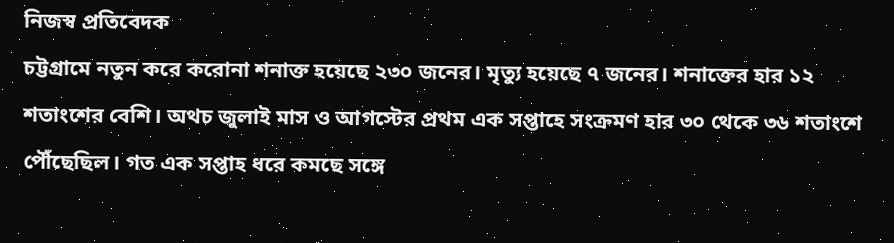নিজস্ব প্রতিবেদক
চট্টগ্রামে নতুন করে করোনা শনাক্ত হয়েছে ২৩০ জনের। মৃত্যু হয়েছে ৭ জনের। শনাক্তের হার ১২ শতাংশের বেশি। অথচ জুলাই মাস ও আগস্টের প্রথম এক সপ্তাহে সংক্রমণ হার ৩০ থেকে ৩৬ শতাংশে পৌঁছেছিল। গত এক সপ্তাহ ধরে কমছে সঙ্গে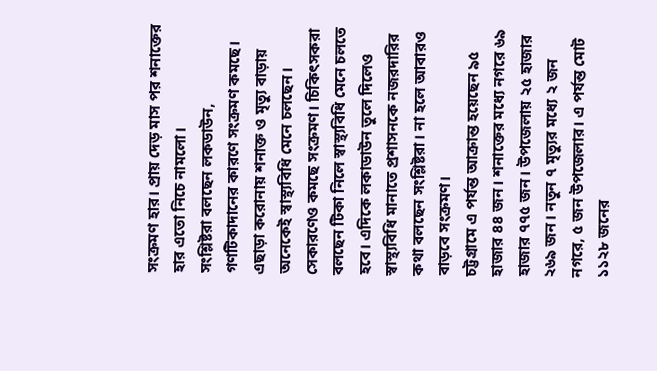সংক্রমণ হার। প্রায় দেড় মাস পর শনাক্তের হার এতো নিচে নামলো।
সংশ্লিষ্টরা বলছেন লকডাউন, গণটিকাদানের কারণে সংক্রমণ কমছে। এছাড়া করোনায় শনাক্ত ও মৃত্যু বাড়ায় অনেকেই স্বাস্থ্যবিধি মেনে চলছেন। সেকারণেও কমছে সংক্রমণ। চিকিৎসকরা বলছেন টিকা নিলে স্বাস্থ্যবিধি মেনে চলতে হবে। এদিকে লকাডাউন তুলে দিলেও স্বাস্থ্যবিধি মানাতে প্রশাসনকে নজরদারির কথা বলছেন সংশ্লিষ্টরা। না হলে আবারও বাড়বে সংক্রমণ।
চট্টগ্রামে এ পর্যন্ত আক্রান্ত হয়েছেন ৯৫ হাজার ৪৪ জন। শনাক্তের মধ্যে নগরে ৬৯ হাজার ৭৭৫ জন। উপজেলায় ২৫ হাজার ২৬৯ জন। নতুন ৭ মৃত্যুর মধ্যে ২ জন নগরে, ৫ জন উপজেলার। এ পর্যন্ত মোট ১১২৮ জনের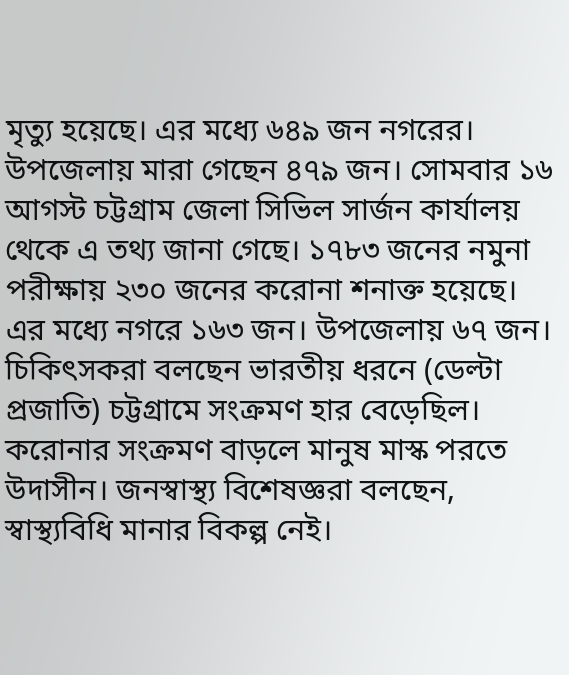মৃত্যু হয়েছে। এর মধ্যে ৬৪৯ জন নগরের। উপজেলায় মারা গেছেন ৪৭৯ জন। সোমবার ১৬ আগস্ট চট্টগ্রাম জেলা সিভিল সার্জন কার্যালয় থেকে এ তথ্য জানা গেছে। ১৭৮৩ জনের নমুনা পরীক্ষায় ২৩০ জনের করোনা শনাক্ত হয়েছে। এর মধ্যে নগরে ১৬৩ জন। উপজেলায় ৬৭ জন।
চিকিৎসকরা বলছেন ভারতীয় ধরনে (ডেল্টা প্রজাতি) চট্টগ্রামে সংক্রমণ হার বেড়েছিল। করোনার সংক্রমণ বাড়লে মানুষ মাস্ক পরতে উদাসীন। জনস্বাস্থ্য বিশেষজ্ঞরা বলছেন, স্বাস্থ্যবিধি মানার বিকল্প নেই।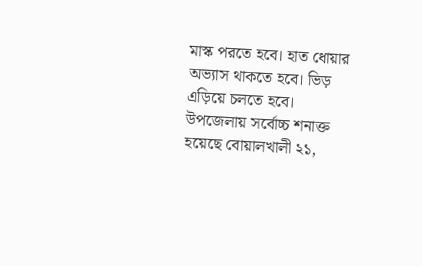মাস্ক পরতে হবে। হাত ধোয়ার অভ্যাস থাকতে হবে। ভিড় এড়িয়ে চলতে হবে।
উপজেলায় সর্বোচ্চ শনাক্ত হয়েছে বোয়ালখালী ২১,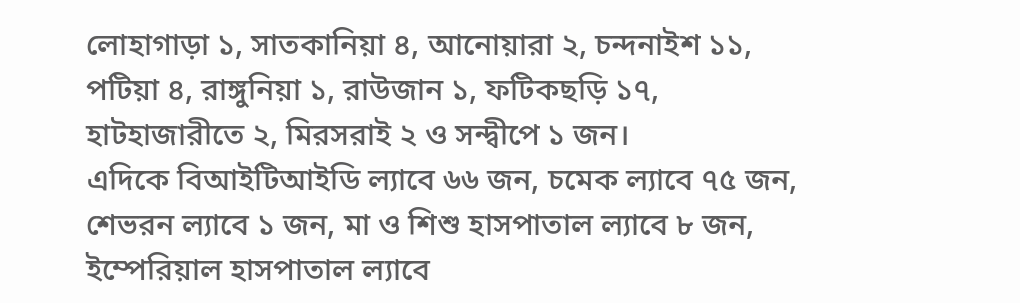লোহাগাড়া ১, সাতকানিয়া ৪, আনোয়ারা ২, চন্দনাইশ ১১, পটিয়া ৪, রাঙ্গুনিয়া ১, রাউজান ১, ফটিকছড়ি ১৭, হাটহাজারীতে ২, মিরসরাই ২ ও সন্দ্বীপে ১ জন।
এদিকে বিআইটিআইডি ল্যাবে ৬৬ জন, চমেক ল্যাবে ৭৫ জন, শেভরন ল্যাবে ১ জন, মা ও শিশু হাসপাতাল ল্যাবে ৮ জন, ইম্পেরিয়াল হাসপাতাল ল্যাবে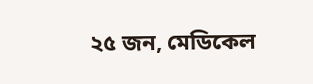২৫ জন, মেডিকেল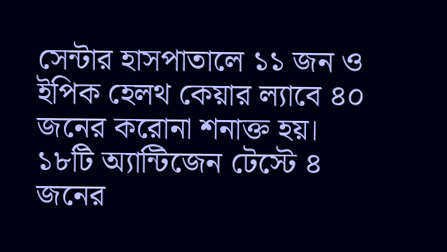সেন্টার হাসপাতালে ১১ জন ও ইপিক হেলথ কেয়ার ল্যাবে ৪০ জনের করোনা শনাক্ত হয়। ১৮টি অ্যান্টিজেন টেস্টে ৪ জনের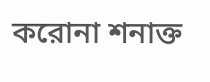করোনা শনাক্ত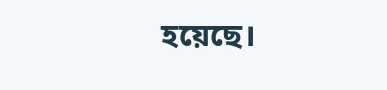হয়েছে।